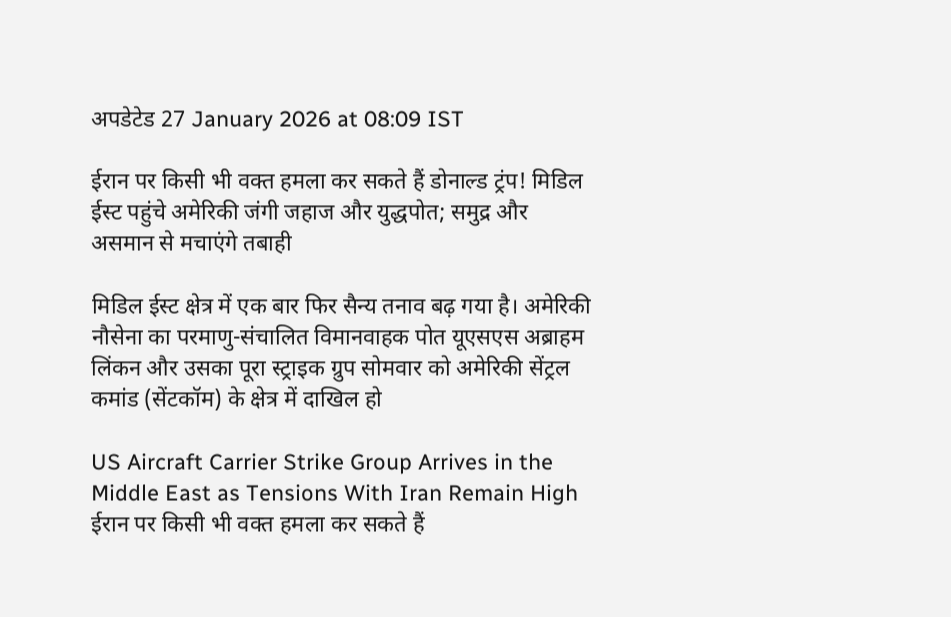अपडेटेड 27 January 2026 at 08:09 IST

ईरान पर किसी भी वक्‍त हमला कर सकते हैं डोनाल्‍ड ट्रंप! मिडिल ईस्ट पहुंचे अमेरिकी जंगी जहाज और युद्धपोत; समुद्र और असमान से मचाएंगे तबाही

मिडिल ईस्ट क्षेत्र में एक बार फिर सैन्य तनाव बढ़ गया है। अमेरिकी नौसेना का परमाणु-संचालित विमानवाहक पोत यूएसएस अब्राहम लिंकन और उसका पूरा स्ट्राइक ग्रुप सोमवार को अमेरिकी सेंट्रल कमांड (सेंटकॉम) के क्षेत्र में दाखिल हो

US Aircraft Carrier Strike Group Arrives in the Middle East as Tensions With Iran Remain High
ईरान पर किसी भी वक्‍त हमला कर सकते हैं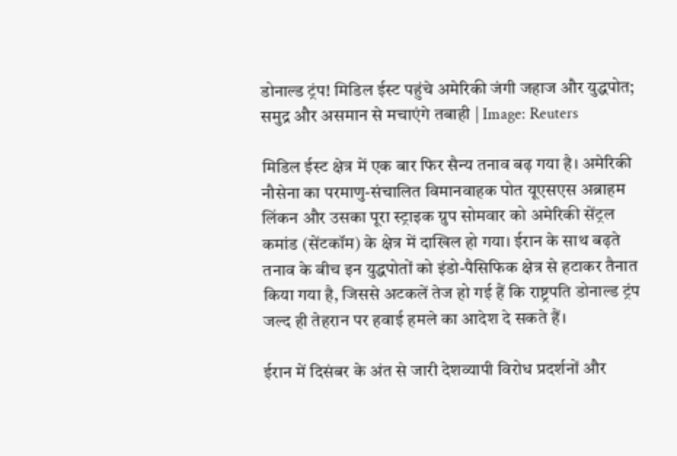डोनाल्‍ड ट्रंप! मिडिल ईस्ट पहुंचे अमेरिकी जंगी जहाज और युद्धपोत; समुद्र और असमान से मचाएंगे तबाही | Image: Reuters

मिडिल ईस्ट क्षेत्र में एक बार फिर सैन्य तनाव बढ़ गया है। अमेरिकी नौसेना का परमाणु-संचालित विमानवाहक पोत यूएसएस अब्राहम लिंकन और उसका पूरा स्ट्राइक ग्रुप सोमवार को अमेरिकी सेंट्रल कमांड (सेंटकॉम) के क्षेत्र में दाखिल हो गया। ईरान के साथ बढ़ते तनाव के बीच इन युद्धपोतों को इंडो-पैसिफिक क्षेत्र से हटाकर तैनात किया गया है, जिससे अटकलें तेज हो गई हैं कि राष्ट्रपति डोनाल्ड ट्रंप जल्द ही तेहरान पर हवाई हमले का आदेश दे सकते हैं।

ईरान में दिसंबर के अंत से जारी देशव्यापी विरोध प्रदर्शनों और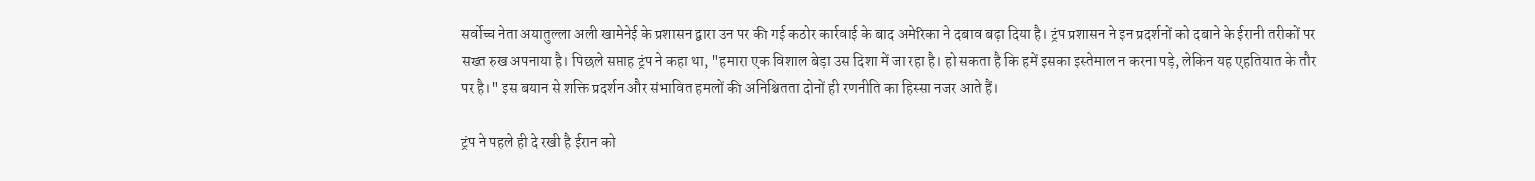सर्वोच्च नेता अयातुल्ला अली खामेनेई के प्रशासन द्वारा उन पर की गई कठोर कार्रवाई के बाद अमेरिका ने दबाव बढ़ा दिया है। ट्रंप प्रशासन ने इन प्रदर्शनों को दबाने के ईरानी तरीकों पर सख्त रुख अपनाया है। पिछले सप्ताह ट्रंप ने कहा था, "हमारा एक विशाल बेड़ा उस दिशा में जा रहा है। हो सकता है कि हमें इसका इस्तेमाल न करना पड़े, लेकिन यह एहतियात के तौर पर है।" इस बयान से शक्ति प्रदर्शन और संभावित हमलों की अनिश्चितता दोनों ही रणनीति का हिस्सा नजर आते हैं।

ट्रंप ने पहले ही दे रखी है ईरान को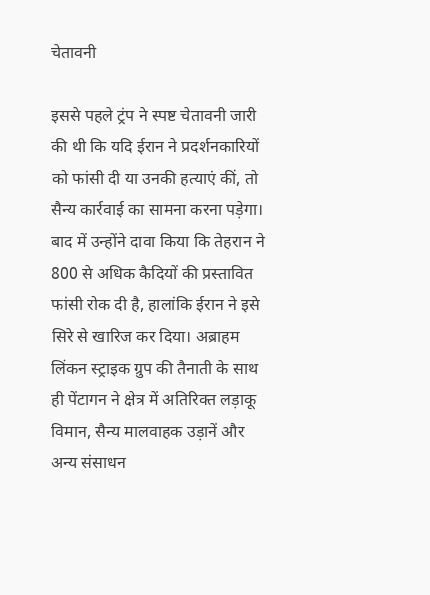चेतावनी

इससे पहले ट्रंप ने स्पष्ट चेतावनी जारी की थी कि यदि ईरान ने प्रदर्शनकारियों को फांसी दी या उनकी हत्याएं कीं, तो सैन्य कार्रवाई का सामना करना पड़ेगा। बाद में उन्होंने दावा किया कि तेहरान ने 800 से अधिक कैदियों की प्रस्तावित फांसी रोक दी है, हालांकि ईरान ने इसे सिरे से खारिज कर दिया। अब्राहम लिंकन स्ट्राइक ग्रुप की तैनाती के साथ ही पेंटागन ने क्षेत्र में अतिरिक्त लड़ाकू विमान, सैन्य मालवाहक उड़ानें और अन्य संसाधन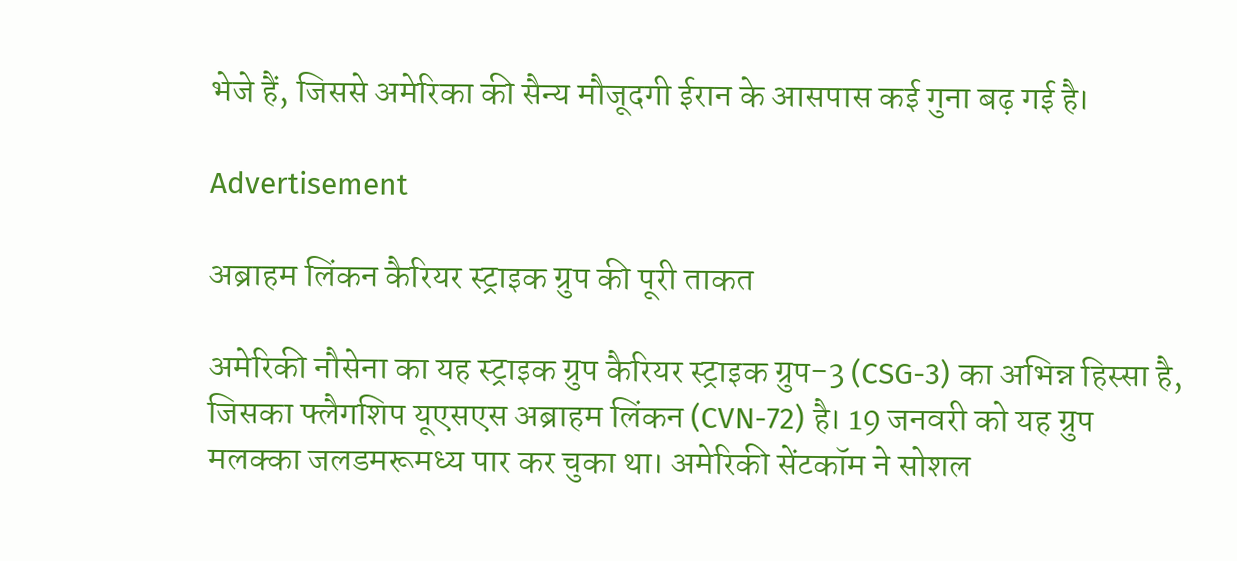भेजे हैं, जिससे अमेरिका की सैन्य मौजूदगी ईरान के आसपास कई गुना बढ़ गई है।

Advertisement

अब्राहम लिंकन कैरियर स्ट्राइक ग्रुप की पूरी ताकत

अमेरिकी नौसेना का यह स्ट्राइक ग्रुप कैरियर स्ट्राइक ग्रुप-3 (CSG-3) का अभिन्न हिस्सा है, जिसका फ्लैगशिप यूएसएस अब्राहम लिंकन (CVN-72) है। 19 जनवरी को यह ग्रुप मलक्का जलडमरूमध्य पार कर चुका था। अमेरिकी सेंटकॉम ने सोशल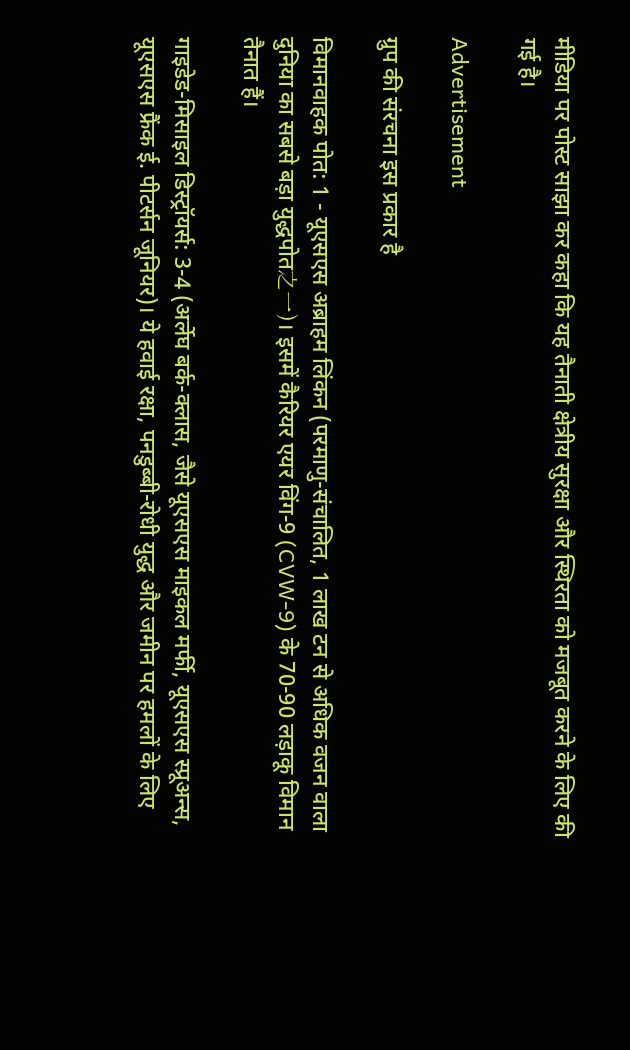मीडिया पर पोस्ट साझा कर कहा कि यह तैनाती क्षेत्रीय सुरक्षा और स्थिरता को मजबूत करने के लिए की गई है।

Advertisement

ग्रुप की संरचना इस प्रकार है

विमानवाहक पोत: 1 - यूएसएस अब्राहम लिंकन (परमाणु-संचालित, 1 लाख टन से अधिक वजन वाला दुनिया का सबसे बड़ा युद्धपोत之一)। इसमें कैरियर एयर विंग-9 (CVW-9) के 70-90 लड़ाकू विमान तैनात हैं।

गाइडेड-मिसाइल डिस्ट्रॉयर्स: 3-4 (अर्लेघ बर्क-क्लास, जैसे यूएसएस माइकल मर्फी, यूएसएस स्प्रूअन्स, यूएसएस फ्रैंक ई. पीटर्सन जूनियर)। ये हवाई रक्षा, पनडुब्बी-रोधी युद्ध और जमीन पर हमलों के लिए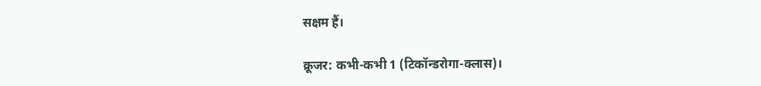सक्षम हैं।

क्रूजर: कभी-कभी 1 (टिकॉन्डरोगा-क्लास)।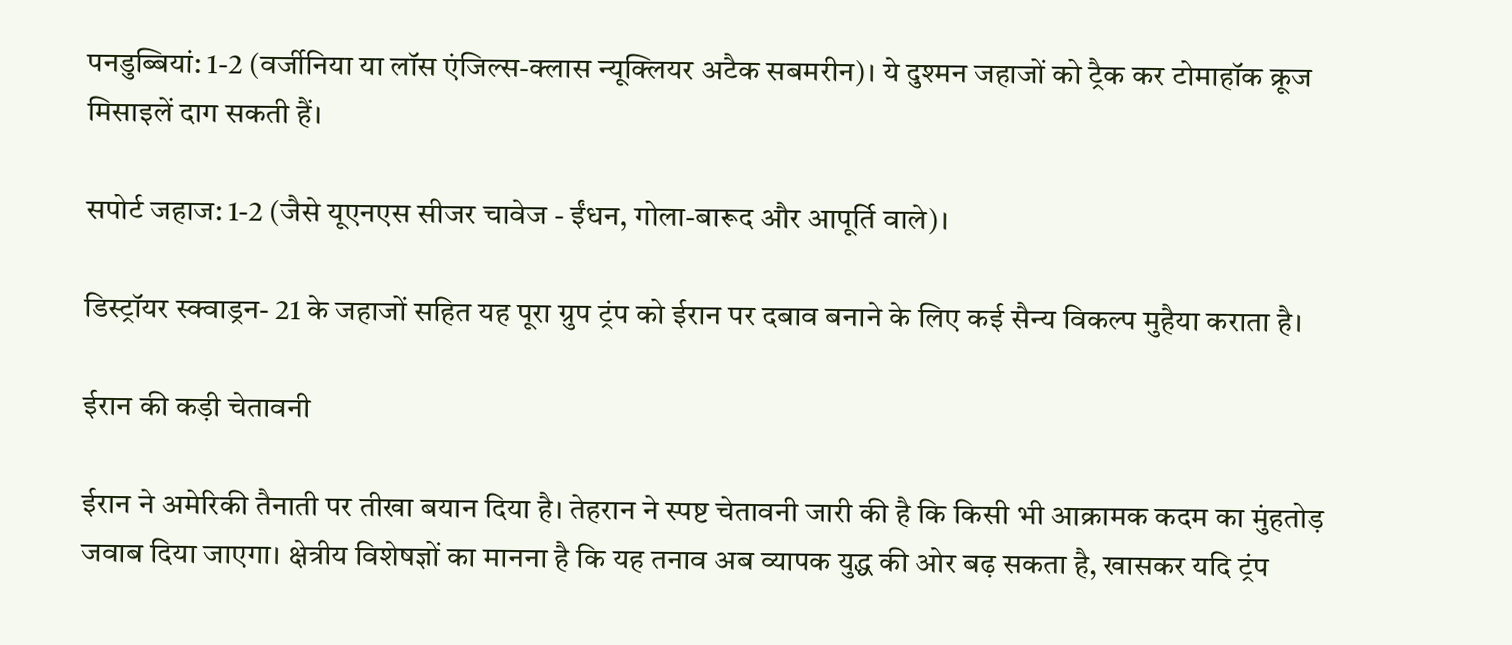पनडुब्बियां: 1-2 (वर्जीनिया या लॉस एंजिल्स-क्लास न्यूक्लियर अटैक सबमरीन)। ये दुश्मन जहाजों को ट्रैक कर टोमाहॉक क्रूज मिसाइलें दाग सकती हैं।

सपोर्ट जहाज: 1-2 (जैसे यूएनएस सीजर चावेज - ईंधन, गोला-बारूद और आपूर्ति वाले)।

डिस्ट्रॉयर स्क्वाड्रन- 21 के जहाजों सहित यह पूरा ग्रुप ट्रंप को ईरान पर दबाव बनाने के लिए कई सैन्य विकल्प मुहैया कराता है।

ईरान की कड़ी चेतावनी

ईरान ने अमेरिकी तैनाती पर तीखा बयान दिया है। तेहरान ने स्पष्ट चेतावनी जारी की है कि किसी भी आक्रामक कदम का मुंहतोड़ जवाब दिया जाएगा। क्षेत्रीय विशेषज्ञों का मानना है कि यह तनाव अब व्यापक युद्ध की ओर बढ़ सकता है, खासकर यदि ट्रंप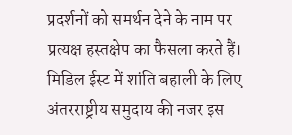प्रदर्शनों को समर्थन देने के नाम पर प्रत्यक्ष हस्तक्षेप का फैसला करते हैं। मिडिल ईस्ट में शांति बहाली के लिए अंतरराष्ट्रीय समुदाय की नजर इस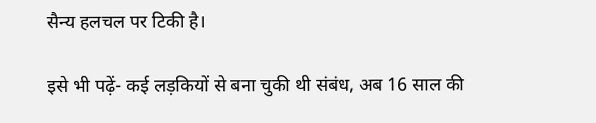सैन्य हलचल पर टिकी है।

इसे भी पढ़ें- कई लड़कियों से बना चुकी थी संबंध, अब 16 साल की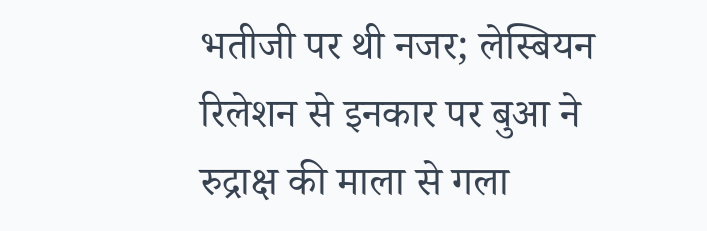भतीजी पर थी नजर; लेस्‍बियन रिलेशन से इनकार पर बुआ ने रुद्राक्ष की माला से गला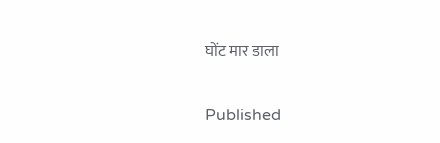घोंट मार डाला

Published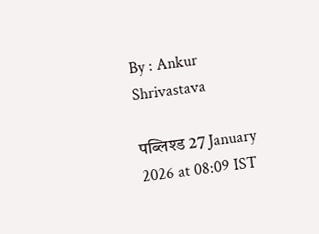By : Ankur Shrivastava

पब्लिश्ड 27 January 2026 at 08:09 IST